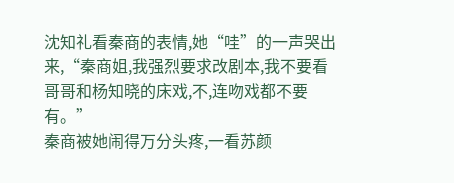沈知礼看秦商的表情,她“哇”的一声哭出来,“秦商姐,我强烈要求改剧本,我不要看哥哥和杨知晓的床戏,不,连吻戏都不要有。”
秦商被她闹得万分头疼,一看苏颜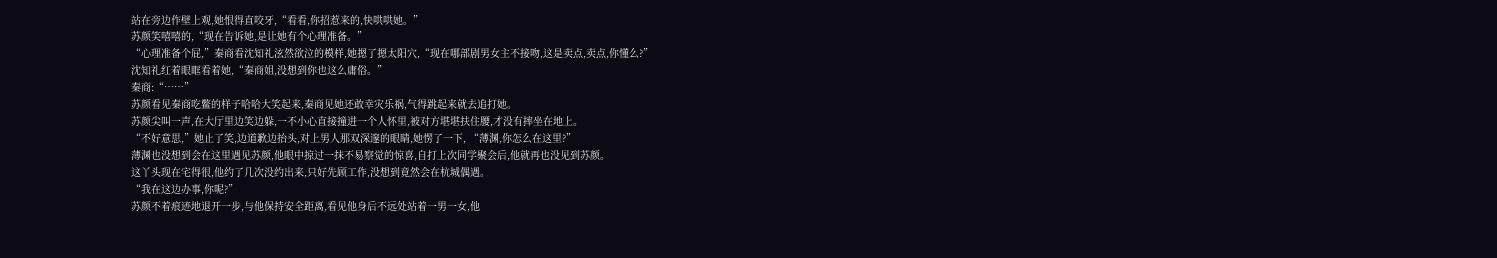站在旁边作壁上观,她恨得直咬牙,“看看,你招惹来的,快哄哄她。”
苏颜笑嘻嘻的,“现在告诉她,是让她有个心理准备。”
“心理准备个屁,”秦商看沈知礼泫然欲泣的模样,她摁了摁太阳穴,“现在哪部剧男女主不接吻,这是卖点,卖点,你懂么?”
沈知礼红着眼眶看着她,“秦商姐,没想到你也这么庸俗。”
秦商:“……”
苏颜看见秦商吃鳖的样子哈哈大笑起来,秦商见她还敢幸灾乐祸,气得跳起来就去追打她。
苏颜尖叫一声,在大厅里边笑边躲,一不小心直接撞进一个人怀里,被对方堪堪扶住腰,才没有摔坐在地上。
“不好意思,”她止了笑,边道歉边抬头,对上男人那双深邃的眼睛,她愣了一下, “薄渊,你怎么在这里?”
薄渊也没想到会在这里遇见苏颜,他眼中掠过一抹不易察觉的惊喜,自打上次同学聚会后,他就再也没见到苏颜。
这丫头现在宅得很,他约了几次没约出来,只好先顾工作,没想到竟然会在杭城偶遇。
“我在这边办事,你呢?”
苏颜不着痕迹地退开一步,与他保持安全距离,看见他身后不远处站着一男一女,他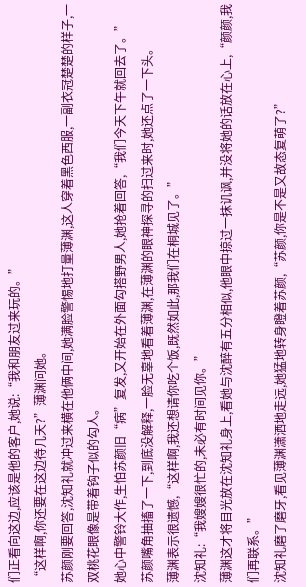们正看向这边,应该是他的客户,她说:“我和朋友过来玩的。”
“这样啊,你还要在这边待几天?”薄渊问她。
苏颜刚要回答,沈知礼就冲过来横在他俩中间,她满脸警惕地打量薄渊,这人穿着黑色西服,一副衣冠楚楚的样子,一双桃花眼像是带着钩子似的勾人。
她心中警铃大作,生怕苏颜旧“病”复发,又开始在外面勾搭野男人,她抢着回答,“我们今天下午就回去了。”
苏颜嘴角抽搐了一下,到底没解释,一脸无辜地看着薄渊,在薄渊的眼神探寻的扫过来时,她还点了一下头。
薄渊表示很遗憾,“这样啊,我还想请你吃个饭,既然如此,那我们在桐城见了。”
沈知礼:“我嫂嫂很忙的,未必有时间见你。”
薄渊这才将目光放在沈知礼身上,看她与沈醉有五分相似,他眼中掠过一抹讥讽,并没将她的话放在心上,“颜颜,我们再联系。”
沈知礼磨了磨牙,看见薄渊潇洒地走远,她猛地转身瞪着苏颜,“苏颜,你是不是又故态复萌了?”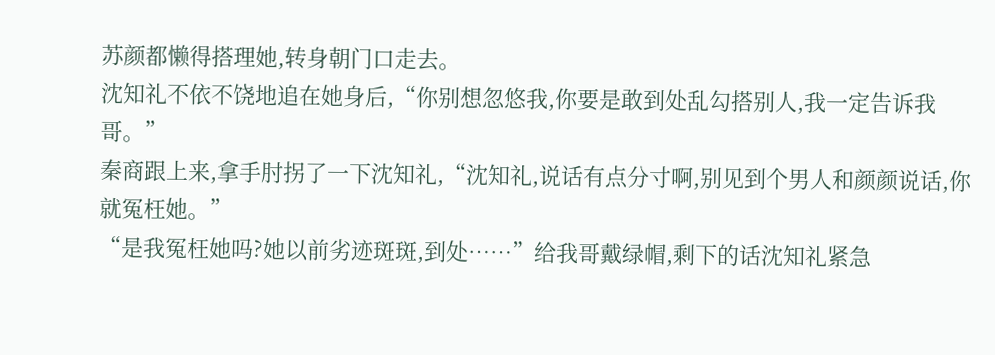苏颜都懒得搭理她,转身朝门口走去。
沈知礼不依不饶地追在她身后,“你别想忽悠我,你要是敢到处乱勾搭别人,我一定告诉我哥。”
秦商跟上来,拿手肘拐了一下沈知礼,“沈知礼,说话有点分寸啊,别见到个男人和颜颜说话,你就冤枉她。”
“是我冤枉她吗?她以前劣迹斑斑,到处……”给我哥戴绿帽,剩下的话沈知礼紧急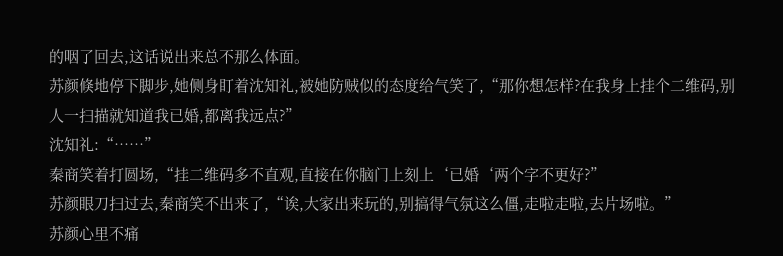的咽了回去,这话说出来总不那么体面。
苏颜倏地停下脚步,她侧身盯着沈知礼,被她防贼似的态度给气笑了,“那你想怎样?在我身上挂个二维码,别人一扫描就知道我已婚,都离我远点?”
沈知礼:“……”
秦商笑着打圆场,“挂二维码多不直观,直接在你脑门上刻上‘已婚‘两个字不更好?”
苏颜眼刀扫过去,秦商笑不出来了,“诶,大家出来玩的,别搞得气氛这么僵,走啦走啦,去片场啦。”
苏颜心里不痛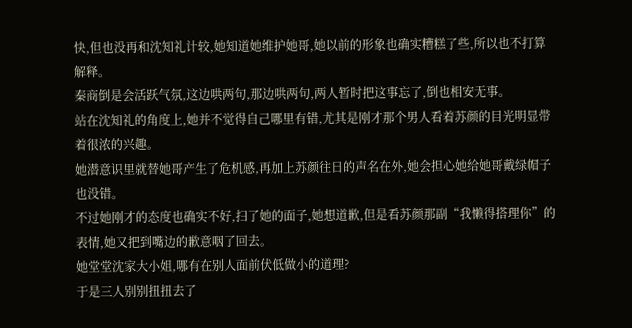快,但也没再和沈知礼计较,她知道她维护她哥,她以前的形象也确实糟糕了些,所以也不打算解释。
秦商倒是会活跃气氛,这边哄两句,那边哄两句,两人暂时把这事忘了,倒也相安无事。
站在沈知礼的角度上,她并不觉得自己哪里有错,尤其是刚才那个男人看着苏颜的目光明显带着很浓的兴趣。
她潜意识里就替她哥产生了危机感,再加上苏颜往日的声名在外,她会担心她给她哥戴绿帽子也没错。
不过她刚才的态度也确实不好,扫了她的面子,她想道歉,但是看苏颜那副“我懒得搭理你”的表情,她又把到嘴边的歉意咽了回去。
她堂堂沈家大小姐,哪有在别人面前伏低做小的道理?
于是三人别别扭扭去了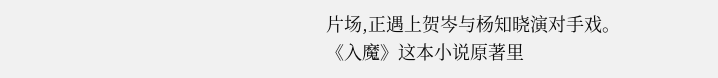片场,正遇上贺岑与杨知晓演对手戏。
《入魔》这本小说原著里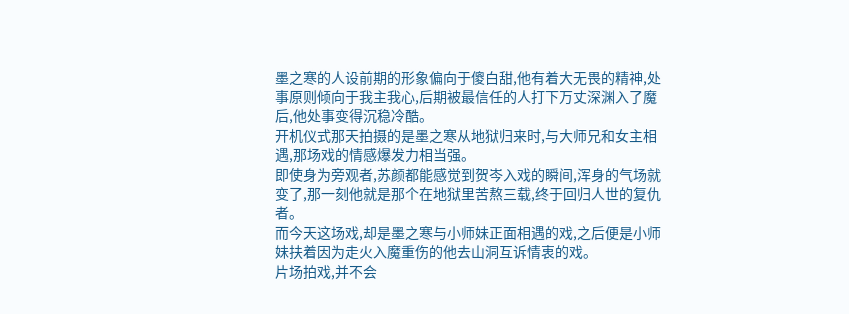墨之寒的人设前期的形象偏向于傻白甜,他有着大无畏的精神,处事原则倾向于我主我心,后期被最信任的人打下万丈深渊入了魔后,他处事变得沉稳冷酷。
开机仪式那天拍摄的是墨之寒从地狱归来时,与大师兄和女主相遇,那场戏的情感爆发力相当强。
即使身为旁观者,苏颜都能感觉到贺岑入戏的瞬间,浑身的气场就变了,那一刻他就是那个在地狱里苦熬三载,终于回归人世的复仇者。
而今天这场戏,却是墨之寒与小师妹正面相遇的戏,之后便是小师妹扶着因为走火入魔重伤的他去山洞互诉情衷的戏。
片场拍戏,并不会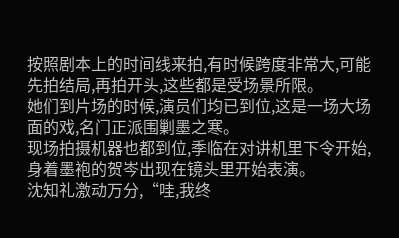按照剧本上的时间线来拍,有时候跨度非常大,可能先拍结局,再拍开头,这些都是受场景所限。
她们到片场的时候,演员们均已到位,这是一场大场面的戏,名门正派围剿墨之寒。
现场拍摄机器也都到位,季临在对讲机里下令开始,身着墨袍的贺岑出现在镜头里开始表演。
沈知礼激动万分,“哇,我终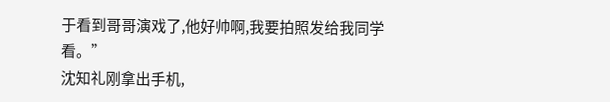于看到哥哥演戏了,他好帅啊,我要拍照发给我同学看。”
沈知礼刚拿出手机,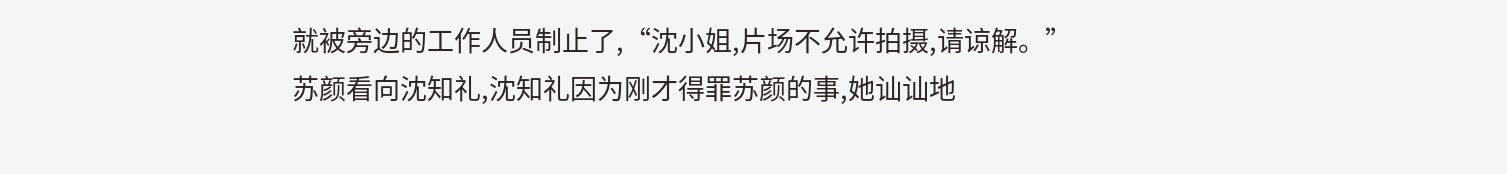就被旁边的工作人员制止了,“沈小姐,片场不允许拍摄,请谅解。”
苏颜看向沈知礼,沈知礼因为刚才得罪苏颜的事,她讪讪地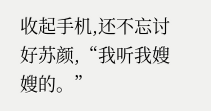收起手机,还不忘讨好苏颜,“我听我嫂嫂的。”